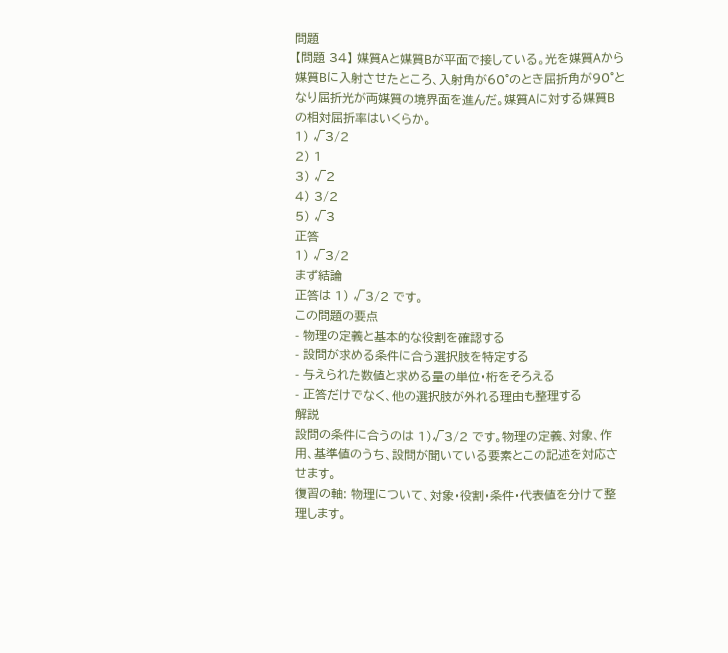問題
【問題 34】 媒質Aと媒質Bが平面で接している。光を媒質Aから媒質Bに入射させたところ、入射角が60°のとき屈折角が90°となり屈折光が両媒質の境界面を進んだ。媒質Aに対する媒質Bの相対屈折率はいくらか。
1) √3/2
2) 1
3) √2
4) 3/2
5) √3
正答
1) √3/2
まず結論
正答は 1) √3/2 です。
この問題の要点
- 物理の定義と基本的な役割を確認する
- 設問が求める条件に合う選択肢を特定する
- 与えられた数値と求める量の単位・桁をそろえる
- 正答だけでなく、他の選択肢が外れる理由も整理する
解説
設問の条件に合うのは 1)√3/2 です。物理の定義、対象、作用、基準値のうち、設問が聞いている要素とこの記述を対応させます。
復習の軸: 物理について、対象・役割・条件・代表値を分けて整理します。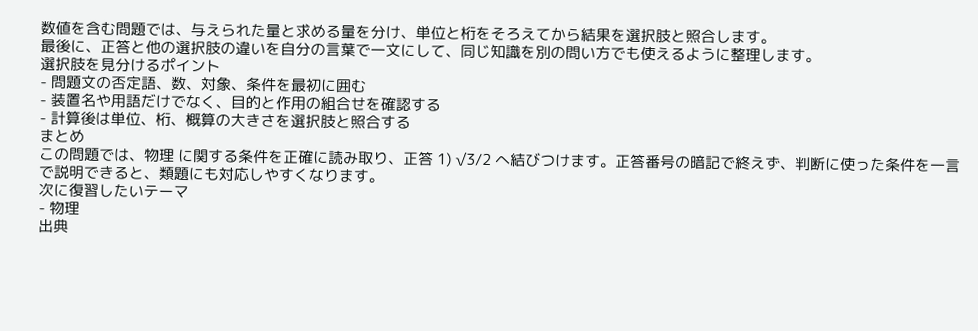数値を含む問題では、与えられた量と求める量を分け、単位と桁をそろえてから結果を選択肢と照合します。
最後に、正答と他の選択肢の違いを自分の言葉で一文にして、同じ知識を別の問い方でも使えるように整理します。
選択肢を見分けるポイント
- 問題文の否定語、数、対象、条件を最初に囲む
- 装置名や用語だけでなく、目的と作用の組合せを確認する
- 計算後は単位、桁、概算の大きさを選択肢と照合する
まとめ
この問題では、物理 に関する条件を正確に読み取り、正答 1) √3/2 へ結びつけます。正答番号の暗記で終えず、判断に使った条件を一言で説明できると、類題にも対応しやすくなります。
次に復習したいテーマ
- 物理
出典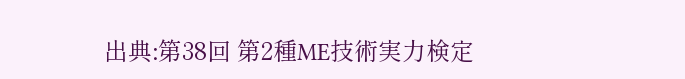出典:第38回 第2種ME技術実力検定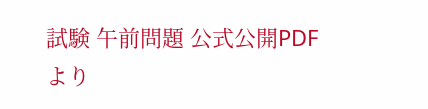試験 午前問題 公式公開PDFより